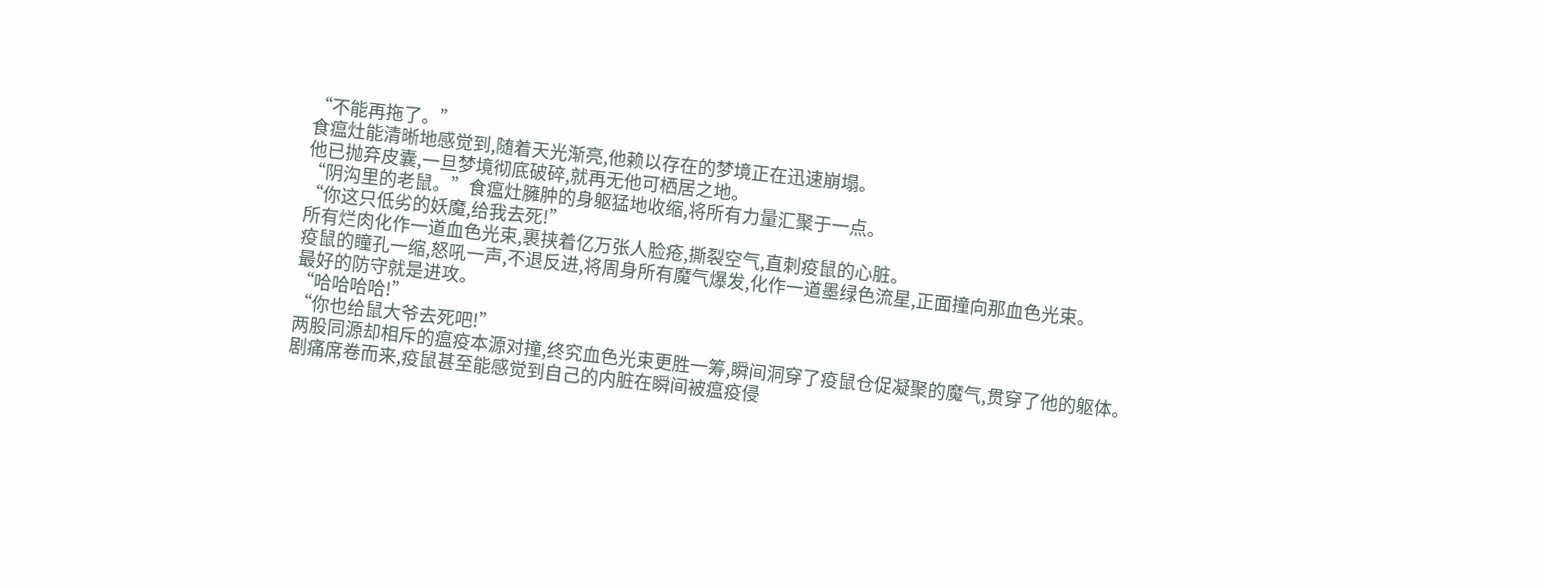“不能再拖了。”
食瘟灶能清晰地感觉到,随着天光渐亮,他赖以存在的梦境正在迅速崩塌。
他已抛弃皮囊,一旦梦境彻底破碎,就再无他可栖居之地。
“阴沟里的老鼠。”食瘟灶臃肿的身躯猛地收缩,将所有力量汇聚于一点。
“你这只低劣的妖魔,给我去死!”
所有烂肉化作一道血色光束,裹挟着亿万张人脸疮,撕裂空气,直刺疫鼠的心脏。
疫鼠的瞳孔一缩,怒吼一声,不退反进,将周身所有魔气爆发,化作一道墨绿色流星,正面撞向那血色光束。
最好的防守就是进攻。
“哈哈哈哈!”
“你也给鼠大爷去死吧!”
两股同源却相斥的瘟疫本源对撞,终究血色光束更胜一筹,瞬间洞穿了疫鼠仓促凝聚的魔气,贯穿了他的躯体。
剧痛席卷而来,疫鼠甚至能感觉到自己的内脏在瞬间被瘟疫侵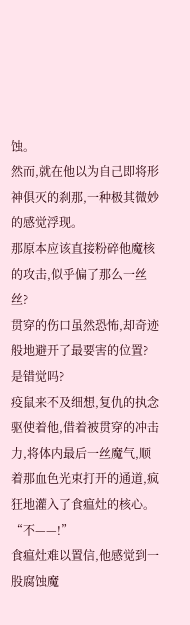蚀。
然而,就在他以为自己即将形神俱灭的刹那,一种极其微妙的感觉浮现。
那原本应该直接粉碎他魔核的攻击,似乎偏了那么一丝丝?
贯穿的伤口虽然恐怖,却奇迹般地避开了最要害的位置?
是错觉吗?
疫鼠来不及细想,复仇的执念驱使着他,借着被贯穿的冲击力,将体内最后一丝魔气,顺着那血色光束打开的通道,疯狂地灌入了食瘟灶的核心。
“不——!”
食瘟灶难以置信,他感觉到一股腐蚀魔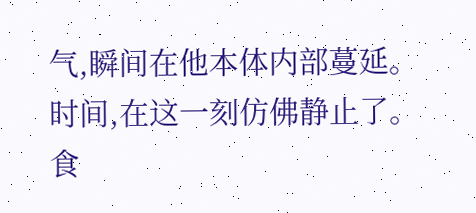气,瞬间在他本体内部蔓延。
时间,在这一刻仿佛静止了。
食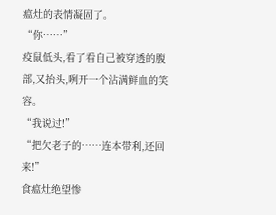瘟灶的表情凝固了。
“你……”
疫鼠低头,看了看自己被穿透的腹部,又抬头,咧开一个沾满鲜血的笑容。
“我说过!”
“把欠老子的……连本带利,还回来!”
食瘟灶绝望惨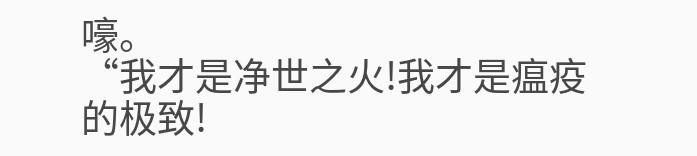嚎。
“我才是净世之火!我才是瘟疫的极致!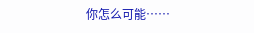你怎么可能……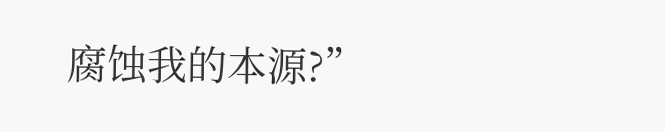腐蚀我的本源?”